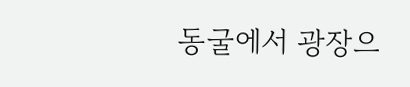동굴에서 광장으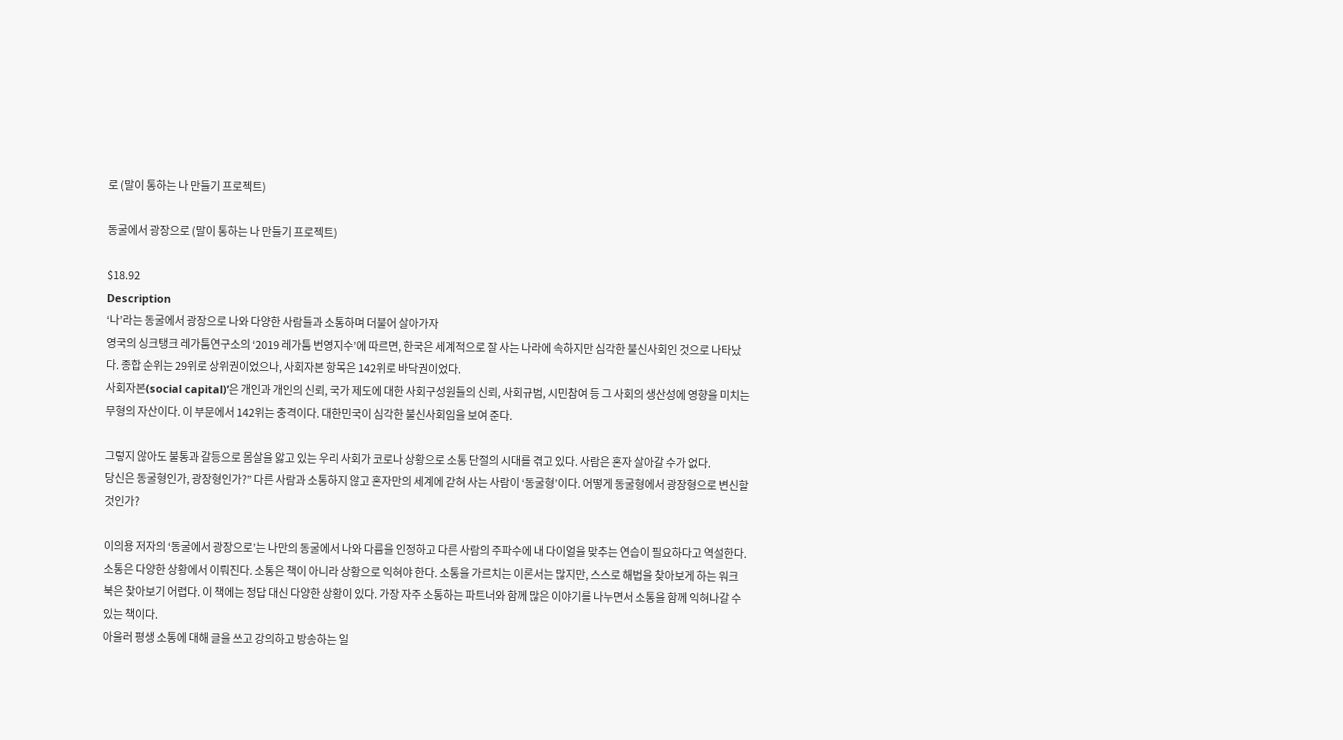로 (말이 통하는 나 만들기 프로젝트)

동굴에서 광장으로 (말이 통하는 나 만들기 프로젝트)

$18.92
Description
‘나’라는 동굴에서 광장으로 나와 다양한 사람들과 소통하며 더불어 살아가자
영국의 싱크탱크 레가툼연구소의 ‘2019 레가툼 번영지수’에 따르면, 한국은 세계적으로 잘 사는 나라에 속하지만 심각한 불신사회인 것으로 나타났다. 종합 순위는 29위로 상위권이었으나, 사회자본 항목은 142위로 바닥권이었다.
사회자본(social capital)’은 개인과 개인의 신뢰, 국가 제도에 대한 사회구성원들의 신뢰, 사회규범, 시민참여 등 그 사회의 생산성에 영향을 미치는 무형의 자산이다. 이 부문에서 142위는 충격이다. 대한민국이 심각한 불신사회임을 보여 준다.

그렇지 않아도 불통과 갈등으로 몸살을 앓고 있는 우리 사회가 코로나 상황으로 소통 단절의 시대를 겪고 있다. 사람은 혼자 살아갈 수가 없다.
당신은 동굴형인가, 광장형인가?” 다른 사람과 소통하지 않고 혼자만의 세계에 갇혀 사는 사람이 ‘동굴형’이다. 어떻게 동굴형에서 광장형으로 변신할 것인가?

이의용 저자의 ‘동굴에서 광장으로’는 나만의 동굴에서 나와 다름을 인정하고 다른 사람의 주파수에 내 다이얼을 맞추는 연습이 필요하다고 역설한다.
소통은 다양한 상황에서 이뤄진다. 소통은 책이 아니라 상황으로 익혀야 한다. 소통을 가르치는 이론서는 많지만, 스스로 해법을 찾아보게 하는 워크북은 찾아보기 어렵다. 이 책에는 정답 대신 다양한 상황이 있다. 가장 자주 소통하는 파트너와 함께 많은 이야기를 나누면서 소통을 함께 익혀나갈 수 있는 책이다.
아울러 평생 소통에 대해 글을 쓰고 강의하고 방송하는 일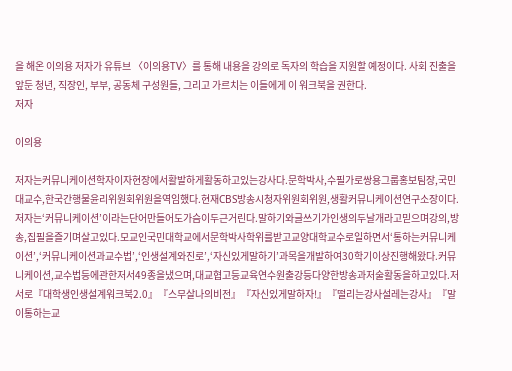을 해온 이의용 저자가 유튜브 〈이의용TV〉를 통해 내용을 강의로 독자의 학습을 지원할 예정이다. 사회 진출을 앞둔 청년, 직장인, 부부, 공동체 구성원들, 그리고 가르치는 이들에게 이 워크북을 권한다.
저자

이의용

저자는커뮤니케이션학자이자현장에서활발하게활동하고있는강사다.문학박사,수필가로쌍용그룹홍보팀장,국민대교수,한국간행물윤리위원회위원을역임했다.현재CBS방송시청자위원회위원,생활커뮤니케이션연구소장이다.저자는‘커뮤니케이션’이라는단어만들어도가슴이두근거린다.말하기와글쓰기가인생의두날개라고믿으며강의,방송,집필을즐기며살고있다.모교인국민대학교에서문학박사학위를받고교양대학교수로일하면서‘통하는커뮤니케이션’,‘커뮤니케이션과교수법’,‘인생설계와진로’,‘자신있게말하기’과목을개발하여30학기이상진행해왔다.커뮤니케이션,교수법등에관한저서49종을냈으며,대교협고등교육연수원출강등다양한방송과저술활동을하고있다.저서로『대학생인생설계워크북2.0』『스무살나의비전』『자신있게말하자!』『떨리는강사설레는강사』『말이통하는교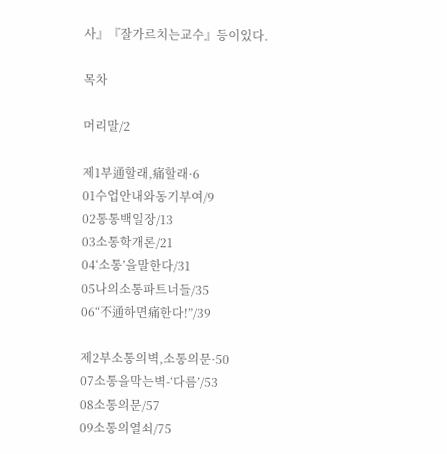사』『잘가르치는교수』등이있다.

목차

머리말/2

제1부通할래,痛할래·6
01수업안내와동기부여/9
02통통백일장/13
03소통학개론/21
04‘소통’을말한다/31
05나의소통파트너들/35
06“不通하면痛한다!”/39

제2부소통의벽,소통의문·50
07소통을막는벽-‘다름’/53
08소통의문/57
09소통의열쇠/75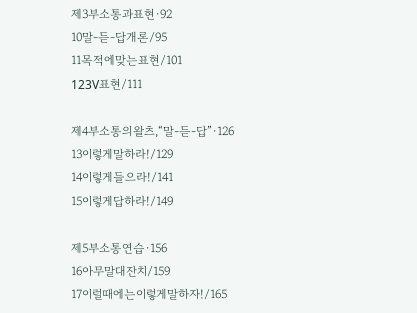제3부소통과표현·92
10말-듣-답개론/95
11목적에맞는표현/101
123V표현/111

제4부소통의왈츠,“말-듣-답”·126
13이렇게말하라!/129
14이렇게들으라!/141
15이렇게답하라!/149

제5부소통연습·156
16아무말대잔치/159
17이럴때에는이렇게말하자!/165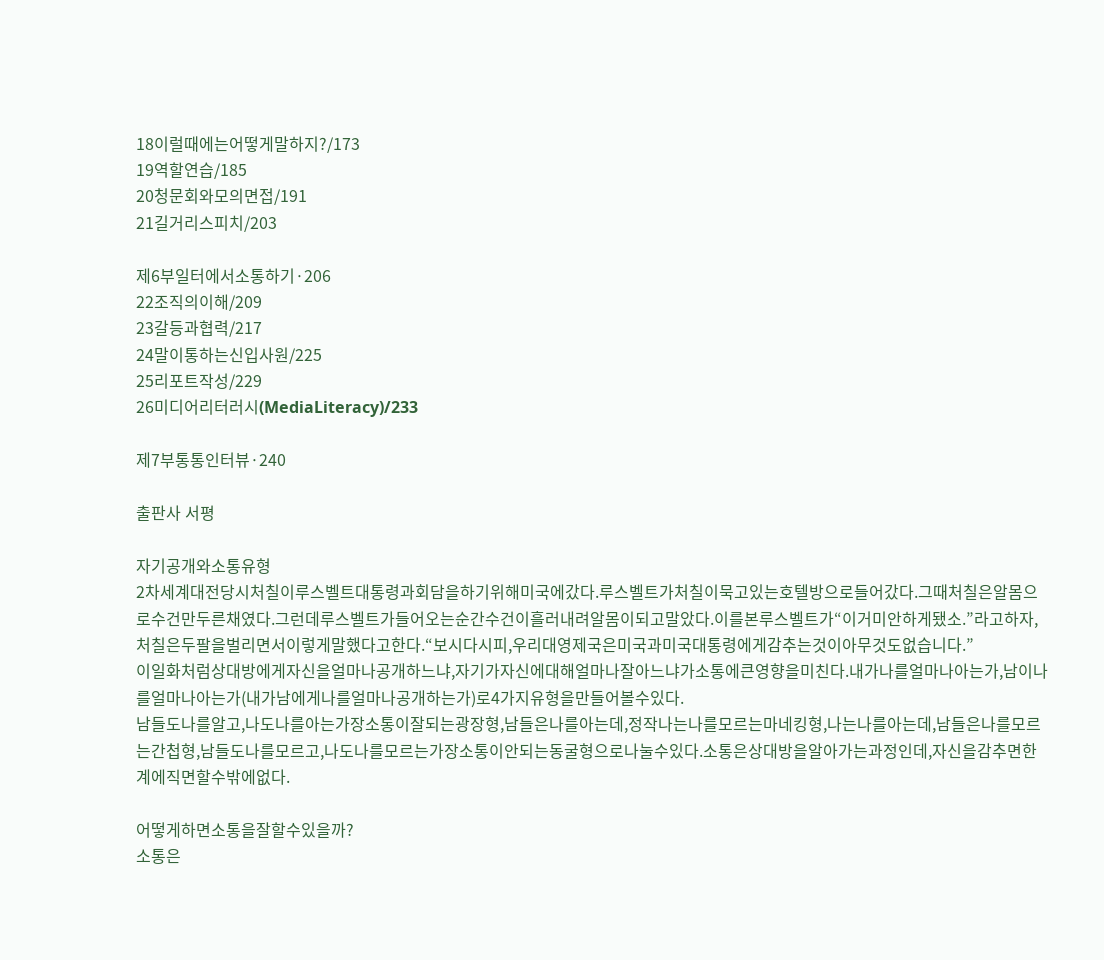18이럴때에는어떻게말하지?/173
19역할연습/185
20청문회와모의면접/191
21길거리스피치/203

제6부일터에서소통하기·206
22조직의이해/209
23갈등과협력/217
24말이통하는신입사원/225
25리포트작성/229
26미디어리터러시(MediaLiteracy)/233

제7부통통인터뷰·240

출판사 서평

자기공개와소통유형
2차세계대전당시처칠이루스벨트대통령과회담을하기위해미국에갔다.루스벨트가처칠이묵고있는호텔방으로들어갔다.그때처칠은알몸으로수건만두른채였다.그런데루스벨트가들어오는순간수건이흘러내려알몸이되고말았다.이를본루스벨트가“이거미안하게됐소.”라고하자,처칠은두팔을벌리면서이렇게말했다고한다.“보시다시피,우리대영제국은미국과미국대통령에게감추는것이아무것도없습니다.”
이일화처럼상대방에게자신을얼마나공개하느냐,자기가자신에대해얼마나잘아느냐가소통에큰영향을미친다.내가나를얼마나아는가,남이나를얼마나아는가(내가남에게나를얼마나공개하는가)로4가지유형을만들어볼수있다.
남들도나를알고,나도나를아는가장소통이잘되는광장형,남들은나를아는데,정작나는나를모르는마네킹형,나는나를아는데,남들은나를모르는간첩형,남들도나를모르고,나도나를모르는가장소통이안되는동굴형으로나눌수있다.소통은상대방을알아가는과정인데,자신을감추면한계에직면할수밖에없다.

어떻게하면소통을잘할수있을까?
소통은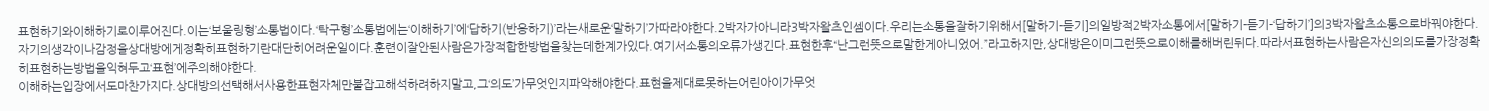표현하기와이해하기로이루어진다.이는‘보울링형’소통법이다.‘탁구형’소통법에는‘이해하기’에‘답하기(반응하기)’라는새로운‘말하기’가따라야한다.2박자가아니라3박자왈츠인셈이다.우리는소통을잘하기위해서[말하기-듣기]의일방적2박자소통에서[말하기-듣기-‘답하기’]의3박자왈츠소통으로바꿔야한다.
자기의생각이나감정을상대방에게정확히표현하기란대단히어려운일이다.훈련이잘안된사람은가장적합한방법을찾는데한계가있다.여기서소통의오류가생긴다.표현한후“난그런뜻으로말한게아니었어.”라고하지만,상대방은이미그런뜻으로이해를해버린뒤다.따라서표현하는사람은자신의의도를가장정확히표현하는방법을익혀두고‘표현’에주의해야한다.
이해하는입장에서도마찬가지다.상대방의선택해서사용한표현자체만붙잡고해석하려하지말고,그‘의도’가무엇인지파악해야한다.표현을제대로못하는어린아이가무엇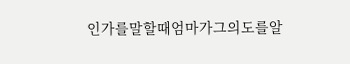인가를말할때엄마가그의도를알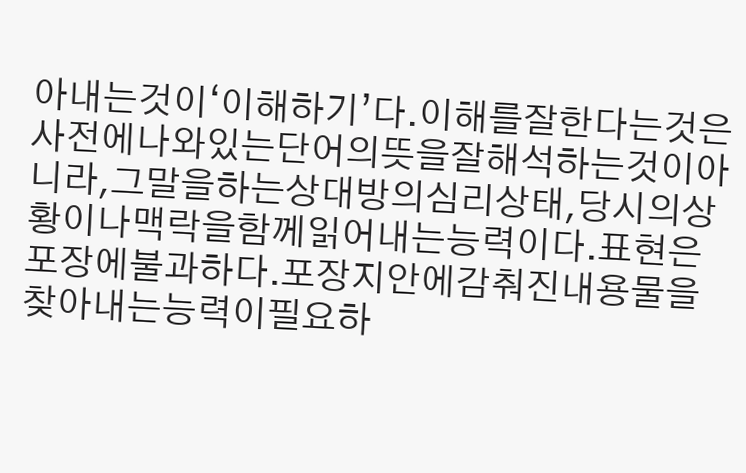아내는것이‘이해하기’다.이해를잘한다는것은사전에나와있는단어의뜻을잘해석하는것이아니라,그말을하는상대방의심리상태,당시의상황이나맥락을함께읽어내는능력이다.표현은포장에불과하다.포장지안에감춰진내용물을찾아내는능력이필요하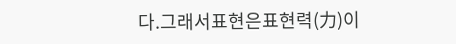다.그래서표현은표현력(力)이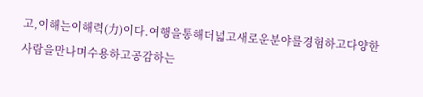고,이해는이해력(力)이다.여행을통해더넓고새로운분야를경험하고다양한사람을만나며수용하고공감하는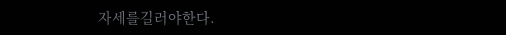자세를길러야한다.